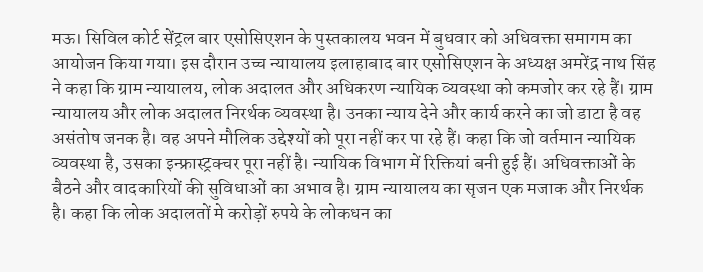मऊ। सिविल कोर्ट सेंट्रल बार एसोसिएशन के पुस्तकालय भवन में बुधवार को अधिवक्ता समागम का आयोजन किया गया। इस दौरान उच्च न्यायालय इलाहाबाद बार एसोसिएशन के अध्यक्ष अमरेंद्र नाथ सिंह ने कहा कि ग्राम न्यायालय, लोक अदालत और अधिकरण न्यायिक व्यवस्था को कमजोर कर रहे हैं। ग्राम न्यायालय और लोक अदालत निरर्थक व्यवस्था है। उनका न्याय देने और कार्य करने का जो डाटा है वह असंतोष जनक है। वह अपने मौलिक उद्देश्यों को पूरा नहीं कर पा रहे हैं। कहा कि जो वर्तमान न्यायिक व्यवस्था है, उसका इन्फ्रास्ट्रक्चर पूरा नहीं है। न्यायिक विभाग में रिक्तियां बनी हुई हैं। अधिवक्ताओं के बैठने और वादकारियों की सुविधाओं का अभाव है। ग्राम न्यायालय का सृजन एक मजाक और निरर्थक है। कहा कि लोक अदालतों मे करोड़ों रुपये के लोकधन का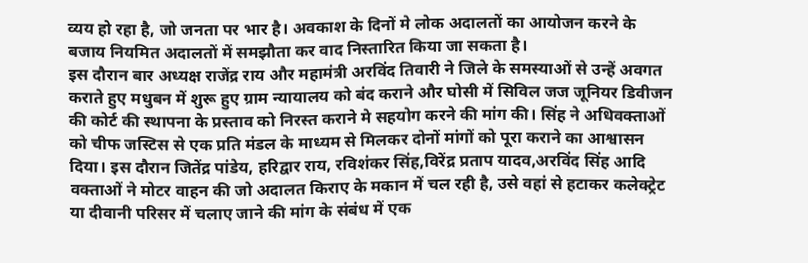व्यय हो रहा है, जो जनता पर भार है। अवकाश के दिनों मे लोक अदालतों का आयोजन करने के बजाय नियमित अदालतों में समझौता कर वाद निस्तारित किया जा सकता है।
इस दौरान बार अध्यक्ष राजेंद्र राय और महामंत्री अरविंद तिवारी ने जिले के समस्याओं से उन्हें अवगत कराते हुए मधुबन में शुरू हुए ग्राम न्यायालय को बंद कराने और घोसी में सिविल जज जूनियर डिवीजन की कोर्ट की स्थापना के प्रस्ताव को निरस्त कराने मे सहयोग करने की मांग की। सिंह ने अधिवक्ताओं को चीफ जस्टिस से एक प्रति मंडल के माध्यम से मिलकर दोनों मांगों को पूरा कराने का आश्वासन दिया। इस दौरान जितेंद्र पांडेय, हरिद्वार राय, रविशंकर सिंह,विरेंद्र प्रताप यादव,अरविंद सिंह आदि वक्ताओं ने मोटर वाहन की जो अदालत किराए के मकान में चल रही है, उसे वहां से हटाकर कलेक्ट्रेट या दीवानी परिसर में चलाए जाने की मांग के संबंध में एक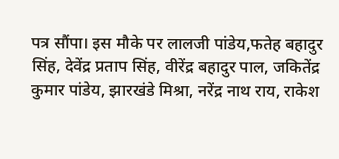पत्र सौंपा। इस मौके पर लालजी पांडेय,फतेह बहादुर सिंह, देवेंद्र प्रताप सिंह, वीरेंद्र बहादुर पाल, जकितेंद्र कुमार पांडेय, झारखंडे मिश्रा, नरेंद्र नाथ राय, राकेश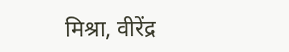मिश्रा, वीरेंद्र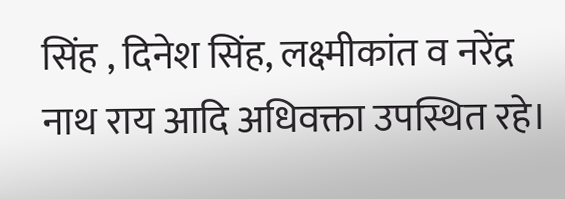सिंह , दिनेश सिंह, लक्ष्मीकांत व नरेंद्र नाथ राय आदि अधिवक्ता उपस्थित रहे।